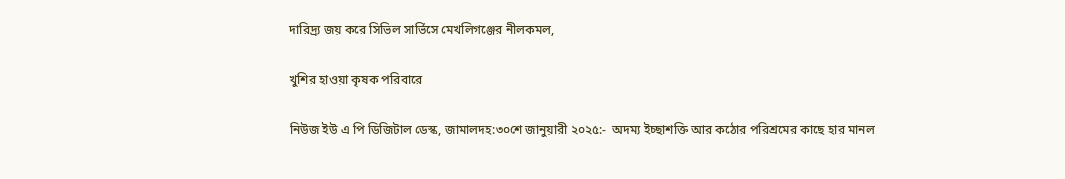দারিদ্র্য জয় করে সিভিল সার্ভিসে মেখলিগঞ্জের নীলকমল,

খুশির হাওয়া কৃষক পরিবারে

নিউজ ইউ এ পি ডিজিটাল ডেস্ক, জামালদহ:৩০শে জানুয়ারী ২০২৫:-  অদম্য ইচ্ছাশক্তি আর কঠোর পরিশ্রমের কাছে হার মানল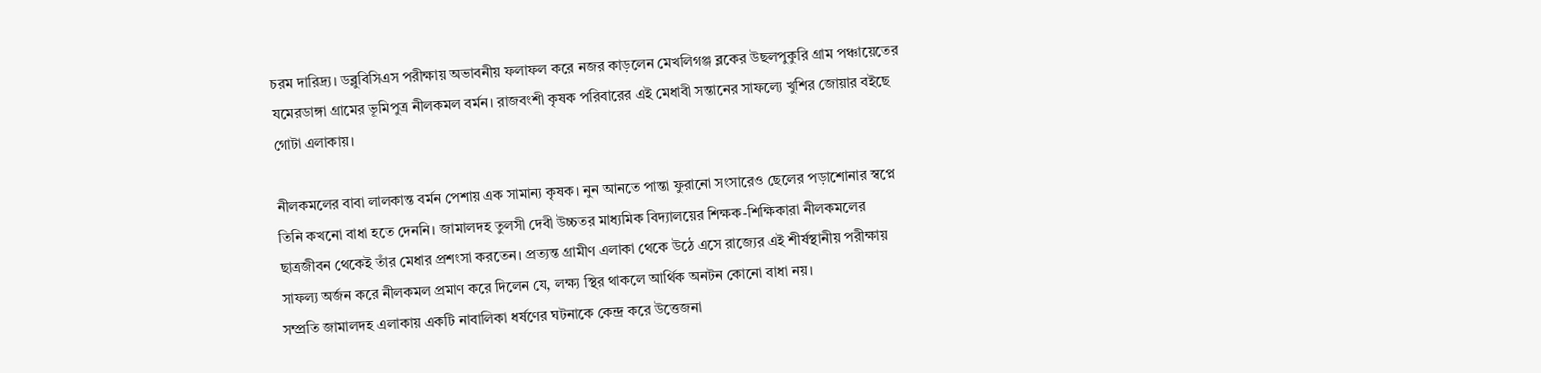চরম দারিদ্র্য। ডব্লুবিসিএস পরীক্ষায় অভাবনীয় ফলাফল করে নজর কাড়লেন মেখলিগঞ্জ ব্লকের উছলপুকুরি গ্রাম পঞ্চায়েতের যমেরডাঙ্গা গ্রামের ভূমিপুত্র নীলকমল বর্মন। রাজবংশী কৃষক পরিবারের এই মেধাবী সন্তানের সাফল্যে খুশির জোয়ার বইছে গোটা এলাকায়।

নীলকমলের বাবা লালকান্ত বর্মন পেশায় এক সামান্য কৃষক। নুন আনতে পান্তা ফুরানো সংসারেও ছেলের পড়াশোনার স্বপ্নে তিনি কখনো বাধা হতে দেননি। জামালদহ তুলসী দেবী উচ্চতর মাধ্যমিক বিদ্যালয়ের শিক্ষক-শিক্ষিকারা নীলকমলের ছাত্রজীবন থেকেই তাঁর মেধার প্রশংসা করতেন। প্রত্যন্ত গ্রামীণ এলাকা থেকে উঠে এসে রাজ্যের এই শীর্ষস্থানীয় পরীক্ষায় সাফল্য অর্জন করে নীলকমল প্রমাণ করে দিলেন যে, লক্ষ্য স্থির থাকলে আর্থিক অনটন কোনো বাধা নয়।
সম্প্রতি জামালদহ এলাকায় একটি নাবালিকা ধর্ষণের ঘটনাকে কেন্দ্র করে উত্তেজনা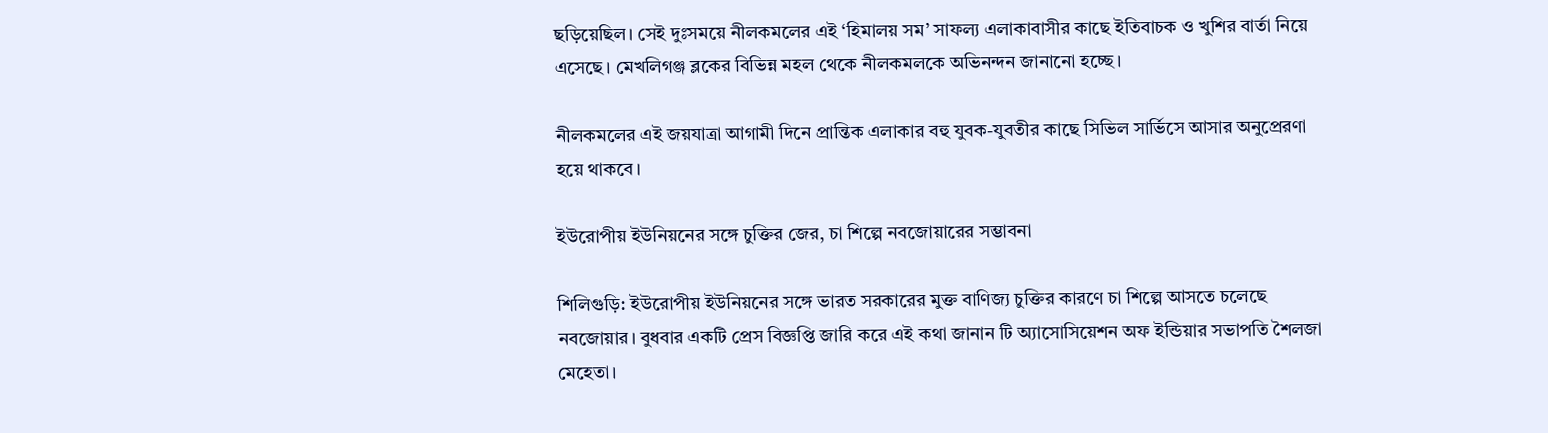ছড়িয়েছিল। সেই দুঃসময়ে নীলকমলের এই ‘হিমালয় সম’ সাফল্য এলাকাবাসীর কাছে ইতিবাচক ও খুশির বার্তা নিয়ে এসেছে। মেখলিগঞ্জ ব্লকের বিভিন্ন মহল থেকে নীলকমলকে অভিনন্দন জানানো হচ্ছে।

নীলকমলের এই জয়যাত্রা আগামী দিনে প্রান্তিক এলাকার বহু যুবক-যুবতীর কাছে সিভিল সার্ভিসে আসার অনুপ্রেরণা হয়ে থাকবে।

ইউরোপীয় ইউনিয়নের সঙ্গে চুক্তির জের, চা শিল্পে নবজোয়ারের সম্ভাবনা

শিলিগুড়ি: ইউরোপীয় ইউনিয়নের সঙ্গে ভারত সরকারের মুক্ত বাণিজ্য চুক্তির কারণে চা শিল্পে আসতে চলেছে নবজোয়ার। বুধবার একটি প্রেস বিজ্ঞপ্তি জারি করে এই কথা জানান টি অ্যাসোসিয়েশন অফ ইন্ডিয়ার সভাপতি শৈলজা মেহেতা।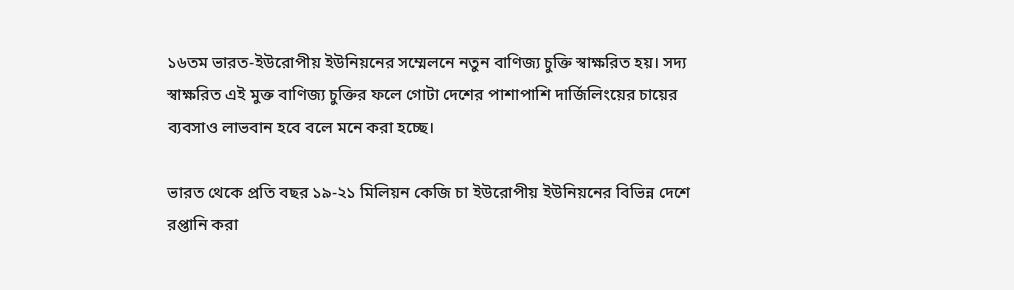১৬তম ভারত-ইউরোপীয় ইউনিয়নের সম্মেলনে নতুন বাণিজ্য চুক্তি স্বাক্ষরিত হয়। সদ্য স্বাক্ষরিত এই মুক্ত বাণিজ্য চুক্তির ফলে গোটা দেশের পাশাপাশি দার্জিলিংয়ের চায়ের ব্যবসাও লাভবান হবে বলে মনে করা হচ্ছে।

ভারত থেকে প্রতি বছর ১৯-২১ মিলিয়ন কেজি চা ইউরোপীয় ইউনিয়নের বিভিন্ন দেশে রপ্তানি করা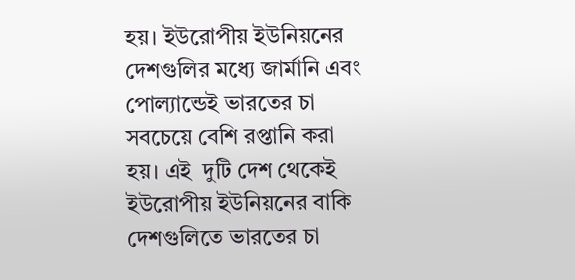হয়। ইউরোপীয় ইউনিয়নের দেশগুলির মধ্যে জার্মানি এবং পোল্যান্ডেই ভারতের চা সবচেয়ে বেশি রপ্তানি করা হয়। এই  দুটি দেশ থেকেই ইউরোপীয় ইউনিয়নের বাকি দেশগুলিতে ভারতের চা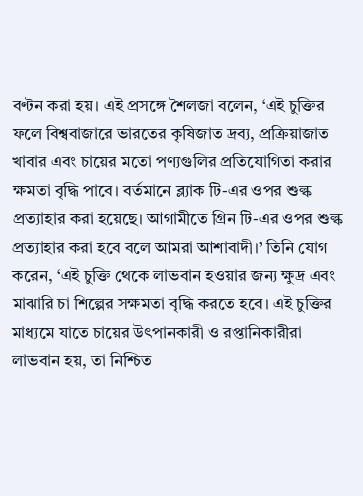বণ্টন করা হয়। এই প্রসঙ্গে শৈলজা বলেন, ‘এই চুক্তির ফলে বিশ্ববাজারে ভারতের কৃষিজাত দ্রব্য, প্রক্রিয়াজাত খাবার এবং চায়ের মতো পণ্যগুলির প্রতিযোগিতা করার ক্ষমতা বৃদ্ধি পাবে। বর্তমানে ব্ল্যাক টি-এর ওপর শুল্ক প্রত্যাহার করা হয়েছে। আগামীতে গ্রিন টি-এর ওপর শুল্ক প্রত্যাহার করা হবে বলে আমরা আশাবাদী।’ তিনি যোগ করেন, ‘এই চুক্তি থেকে লাভবান হওয়ার জন্য ক্ষুদ্র এবং মাঝারি চা শিল্পের সক্ষমতা বৃদ্ধি করতে হবে। এই চুক্তির মাধ্যমে যাতে চায়ের উৎপানকারী ও রপ্তানিকারীরা লাভবান হয়, তা নিশ্চিত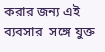করার জন্য এই ব্যবসার  সঙ্গে যুক্ত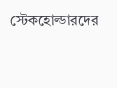স্টেকহোল্ডারদের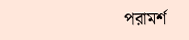পরামর্শ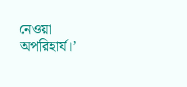নেওয়া অপরিহার্য।’